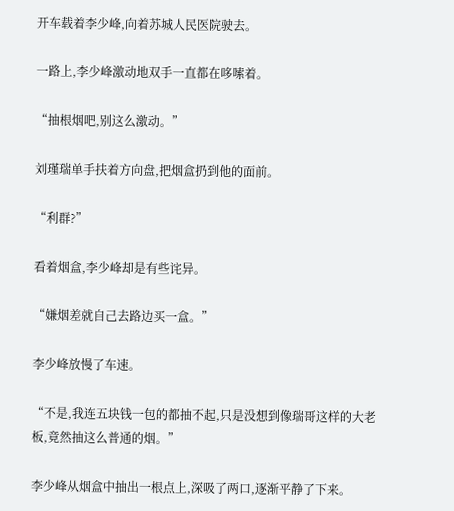开车载着李少峰,向着苏城人民医院驶去。

一路上,李少峰激动地双手一直都在哆嗦着。

“抽根烟吧,别这么激动。”

刘瑾瑞单手扶着方向盘,把烟盒扔到他的面前。

“利群?”

看着烟盒,李少峰却是有些诧异。

“嫌烟差就自己去路边买一盒。”

李少峰放慢了车速。

“不是,我连五块钱一包的都抽不起,只是没想到像瑞哥这样的大老板,竟然抽这么普通的烟。”

李少峰从烟盒中抽出一根点上,深吸了两口,逐渐平静了下来。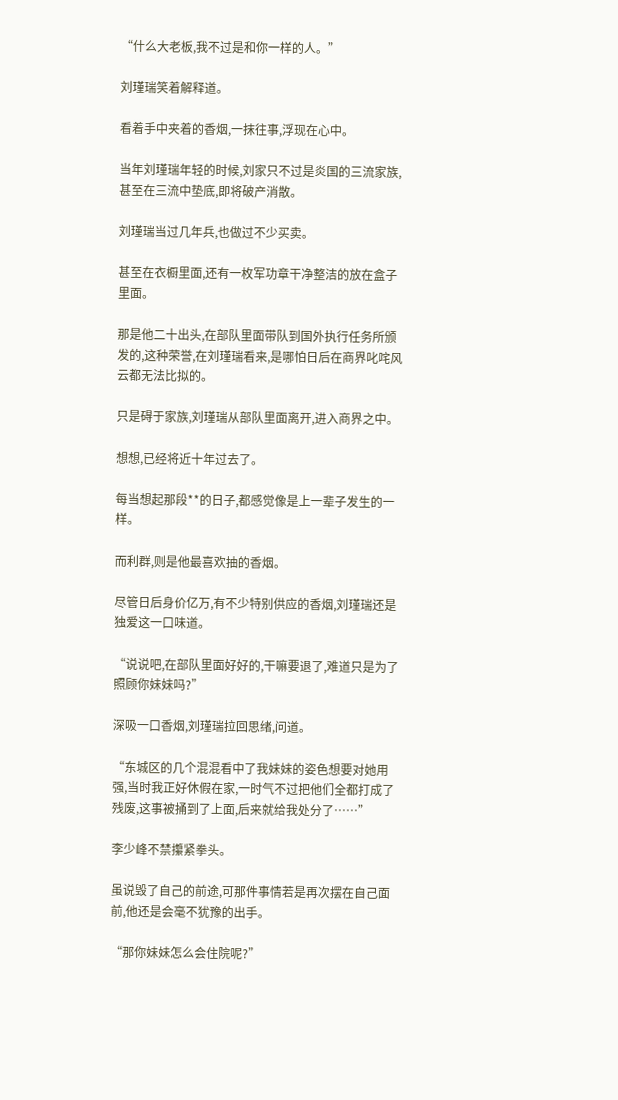“什么大老板,我不过是和你一样的人。”

刘瑾瑞笑着解释道。

看着手中夹着的香烟,一抹往事,浮现在心中。

当年刘瑾瑞年轻的时候,刘家只不过是炎国的三流家族,甚至在三流中垫底,即将破产消散。

刘瑾瑞当过几年兵,也做过不少买卖。

甚至在衣橱里面,还有一枚军功章干净整洁的放在盒子里面。

那是他二十出头,在部队里面带队到国外执行任务所颁发的,这种荣誉,在刘瑾瑞看来,是哪怕日后在商界叱咤风云都无法比拟的。

只是碍于家族,刘瑾瑞从部队里面离开,进入商界之中。

想想,已经将近十年过去了。

每当想起那段**的日子,都感觉像是上一辈子发生的一样。

而利群,则是他最喜欢抽的香烟。

尽管日后身价亿万,有不少特别供应的香烟,刘瑾瑞还是独爱这一口味道。

“说说吧,在部队里面好好的,干嘛要退了,难道只是为了照顾你妹妹吗?”

深吸一口香烟,刘瑾瑞拉回思绪,问道。

“东城区的几个混混看中了我妹妹的姿色想要对她用强,当时我正好休假在家,一时气不过把他们全都打成了残废,这事被捅到了上面,后来就给我处分了……”

李少峰不禁攥紧拳头。

虽说毁了自己的前途,可那件事情若是再次摆在自己面前,他还是会毫不犹豫的出手。

“那你妹妹怎么会住院呢?”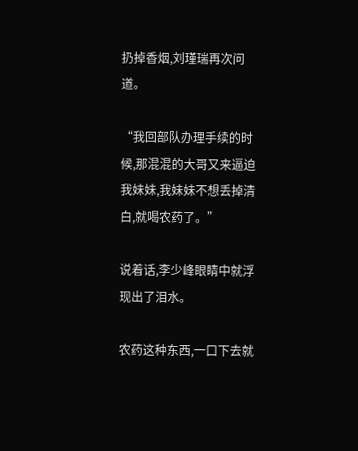扔掉香烟,刘瑾瑞再次问道。

“我回部队办理手续的时候,那混混的大哥又来逼迫我妹妹,我妹妹不想丢掉清白,就喝农药了。”

说着话,李少峰眼睛中就浮现出了泪水。

农药这种东西,一口下去就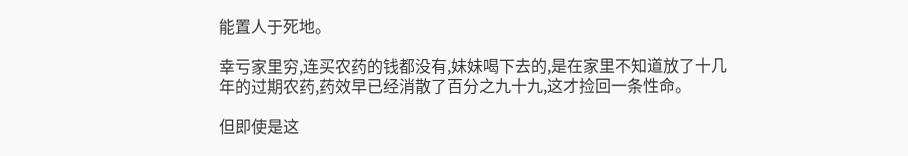能置人于死地。

幸亏家里穷,连买农药的钱都没有,妹妹喝下去的,是在家里不知道放了十几年的过期农药,药效早已经消散了百分之九十九,这才捡回一条性命。

但即使是这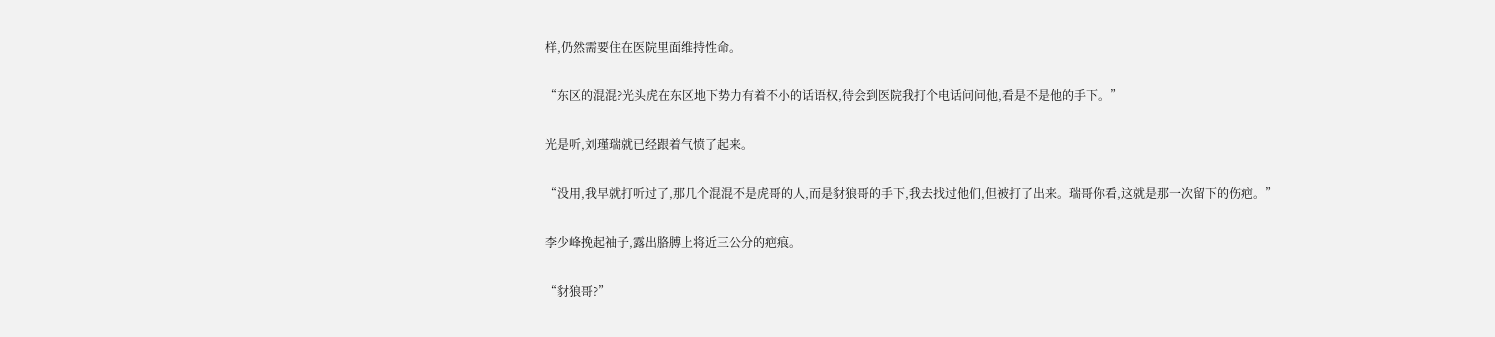样,仍然需要住在医院里面维持性命。

“东区的混混?光头虎在东区地下势力有着不小的话语权,待会到医院我打个电话问问他,看是不是他的手下。”

光是听,刘瑾瑞就已经跟着气愤了起来。

“没用,我早就打听过了,那几个混混不是虎哥的人,而是豺狼哥的手下,我去找过他们,但被打了出来。瑞哥你看,这就是那一次留下的伤疤。”

李少峰挽起袖子,露出胳膊上将近三公分的疤痕。

“豺狼哥?”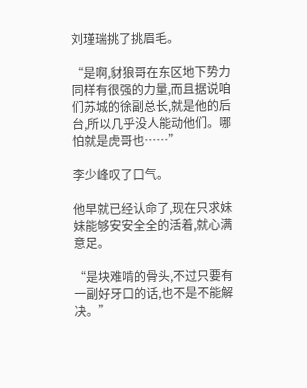刘瑾瑞挑了挑眉毛。

“是啊,豺狼哥在东区地下势力同样有很强的力量,而且据说咱们苏城的徐副总长,就是他的后台,所以几乎没人能动他们。哪怕就是虎哥也……”

李少峰叹了口气。

他早就已经认命了,现在只求妹妹能够安安全全的活着,就心满意足。

“是块难啃的骨头,不过只要有一副好牙口的话,也不是不能解决。”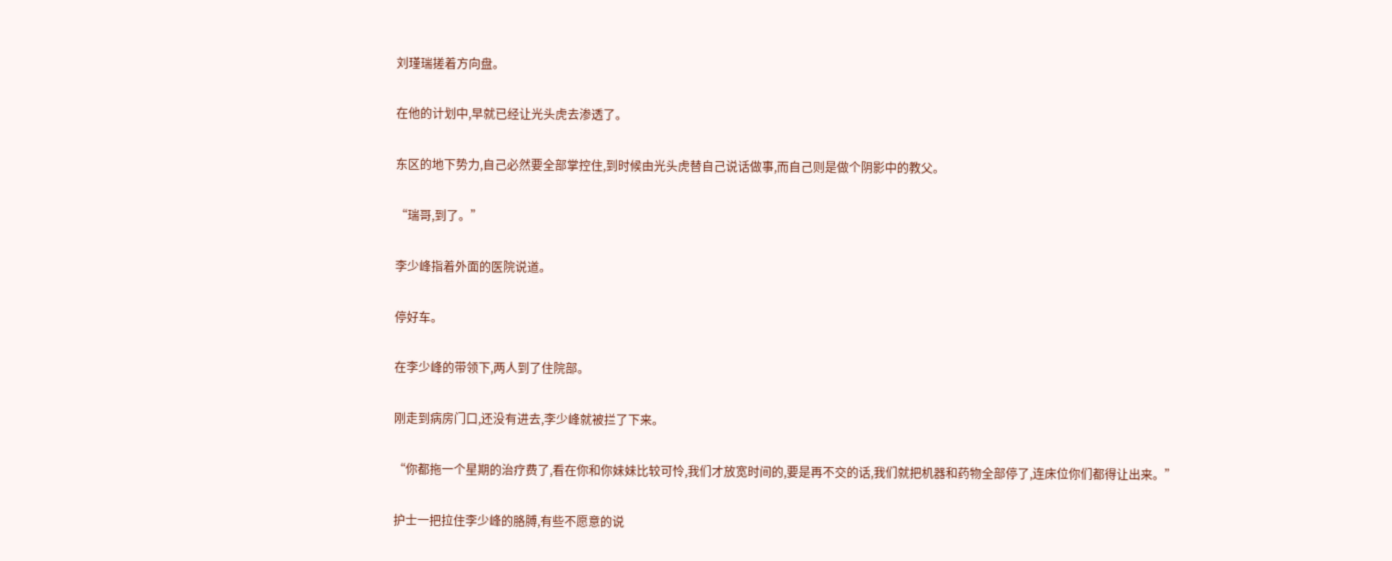刘瑾瑞搓着方向盘。

在他的计划中,早就已经让光头虎去渗透了。

东区的地下势力,自己必然要全部掌控住,到时候由光头虎替自己说话做事,而自己则是做个阴影中的教父。

“瑞哥,到了。”

李少峰指着外面的医院说道。

停好车。

在李少峰的带领下,两人到了住院部。

刚走到病房门口,还没有进去,李少峰就被拦了下来。

“你都拖一个星期的治疗费了,看在你和你妹妹比较可怜,我们才放宽时间的,要是再不交的话,我们就把机器和药物全部停了,连床位你们都得让出来。”

护士一把拉住李少峰的胳膊,有些不愿意的说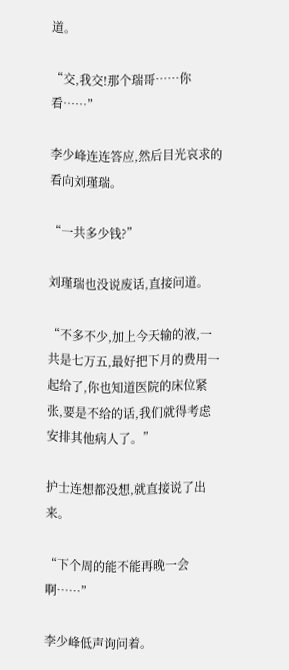道。

“交,我交!那个瑞哥……你看……”

李少峰连连答应,然后目光哀求的看向刘瑾瑞。

“一共多少钱?”

刘瑾瑞也没说废话,直接问道。

“不多不少,加上今天输的液,一共是七万五,最好把下月的费用一起给了,你也知道医院的床位紧张,要是不给的话,我们就得考虑安排其他病人了。”

护士连想都没想,就直接说了出来。

“下个周的能不能再晚一会啊……”

李少峰低声询问着。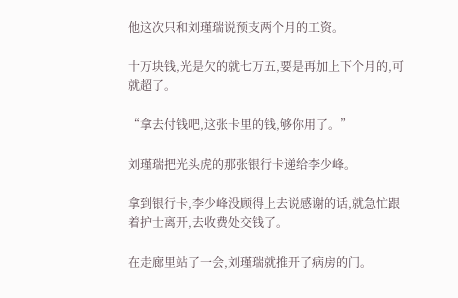他这次只和刘瑾瑞说预支两个月的工资。

十万块钱,光是欠的就七万五,要是再加上下个月的,可就超了。

“拿去付钱吧,这张卡里的钱,够你用了。”

刘瑾瑞把光头虎的那张银行卡递给李少峰。

拿到银行卡,李少峰没顾得上去说感谢的话,就急忙跟着护士离开,去收费处交钱了。

在走廊里站了一会,刘瑾瑞就推开了病房的门。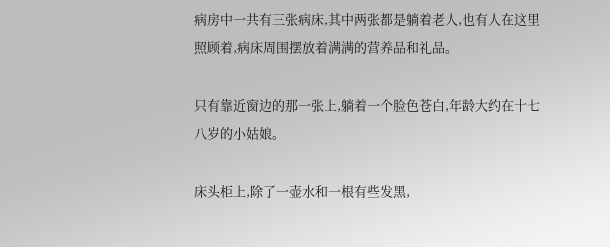病房中一共有三张病床,其中两张都是躺着老人,也有人在这里照顾着,病床周围摆放着满满的营养品和礼品。

只有靠近窗边的那一张上,躺着一个脸色苍白,年龄大约在十七八岁的小姑娘。

床头柜上,除了一壶水和一根有些发黑,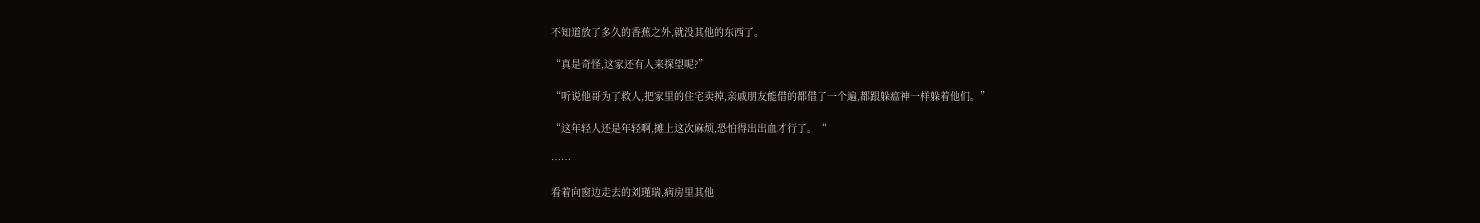不知道放了多久的香蕉之外,就没其他的东西了。

“真是奇怪,这家还有人来探望呢?”

“听说他哥为了救人,把家里的住宅卖掉,亲戚朋友能借的都借了一个遍,都跟躲瘟神一样躲着他们。”

“这年轻人还是年轻啊,摊上这次麻烦,恐怕得出出血才行了。“

……

看着向窗边走去的刘瑾瑞,病房里其他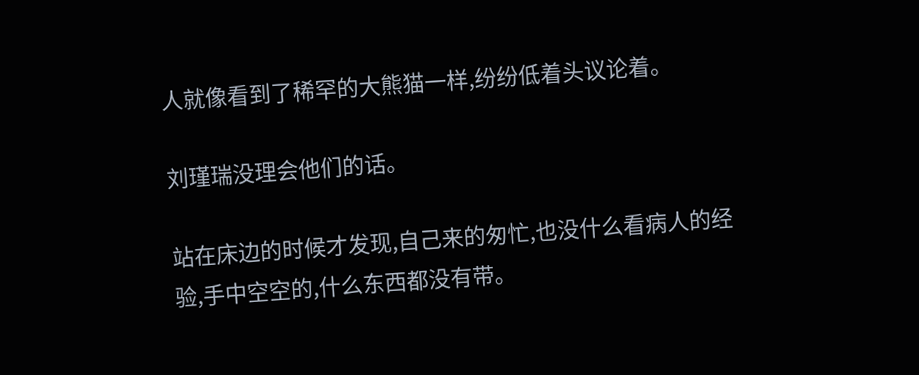人就像看到了稀罕的大熊猫一样,纷纷低着头议论着。

刘瑾瑞没理会他们的话。

站在床边的时候才发现,自己来的匆忙,也没什么看病人的经验,手中空空的,什么东西都没有带。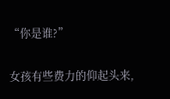“你是谁?”

女孩有些费力的仰起头来,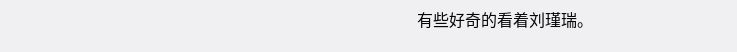有些好奇的看着刘瑾瑞。